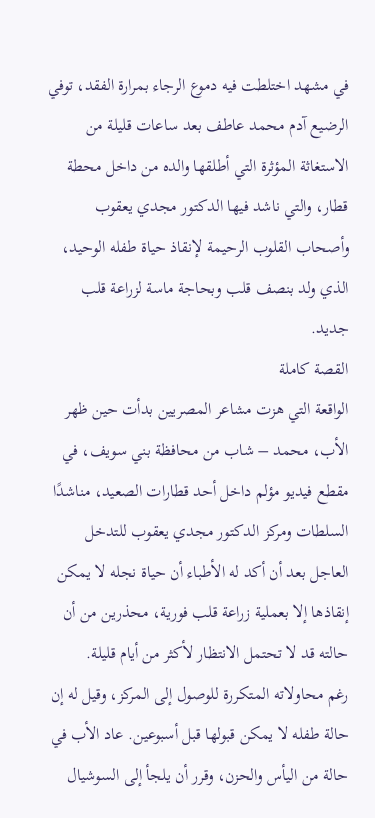في مشهد اختلطت فيه دموع الرجاء بمرارة الفقد، توفي الرضيع آدم محمد عاطف بعد ساعات قليلة من الاستغاثة المؤثرة التي أطلقها والده من داخل محطة قطار، والتي ناشد فيها الدكتور مجدي يعقوب وأصحاب القلوب الرحيمة لإنقاذ حياة طفله الوحيد، الذي ولد بنصف قلب وبحاجة ماسة لزراعة قلب جديد.
القصة كاملة
الواقعة التي هزت مشاعر المصريين بدأت حين ظهر الأب، محمد – شاب من محافظة بني سويف، في مقطع فيديو مؤلم داخل أحد قطارات الصعيد، مناشدًا السلطات ومركز الدكتور مجدي يعقوب للتدخل العاجل بعد أن أكد له الأطباء أن حياة نجله لا يمكن إنقاذها إلا بعملية زراعة قلب فورية، محذرين من أن حالته قد لا تحتمل الانتظار لأكثر من أيام قليلة.
رغم محاولاته المتكررة للوصول إلى المركز، وقيل له إن حالة طفله لا يمكن قبولها قبل أسبوعين. عاد الأب في حالة من اليأس والحزن، وقرر أن يلجأ إلى السوشيال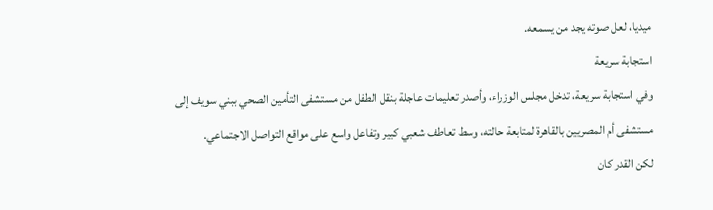ميديا، لعل صوته يجد من يسمعه.
استجابة سريعة
وفي استجابة سريعة، تدخل مجلس الوزراء، وأصدر تعليمات عاجلة بنقل الطفل من مستشفى التأمين الصحي ببني سويف إلى مستشفى أم المصريين بالقاهرة لمتابعة حالته، وسط تعاطف شعبي كبير وتفاعل واسع على مواقع التواصل الاجتماعي.
لكن القدر كان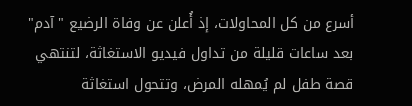أسرع من كل المحاولات، إذ أُعلن عن وفاة الرضيع "آدم" بعد ساعات قليلة من تداول فيديو الاستغاثة، لتنتهي قصة طفل لم يُمهله المرض، وتتحول استغاثة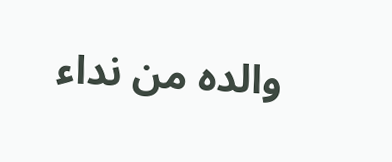والده من نداء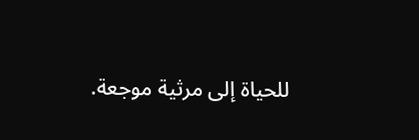للحياة إلى مرثية موجعة.